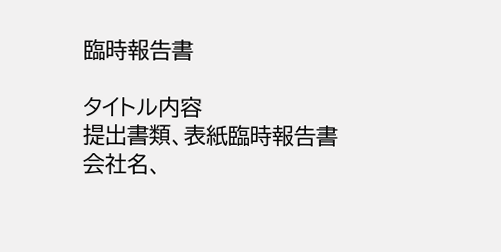臨時報告書

タイトル内容
提出書類、表紙臨時報告書
会社名、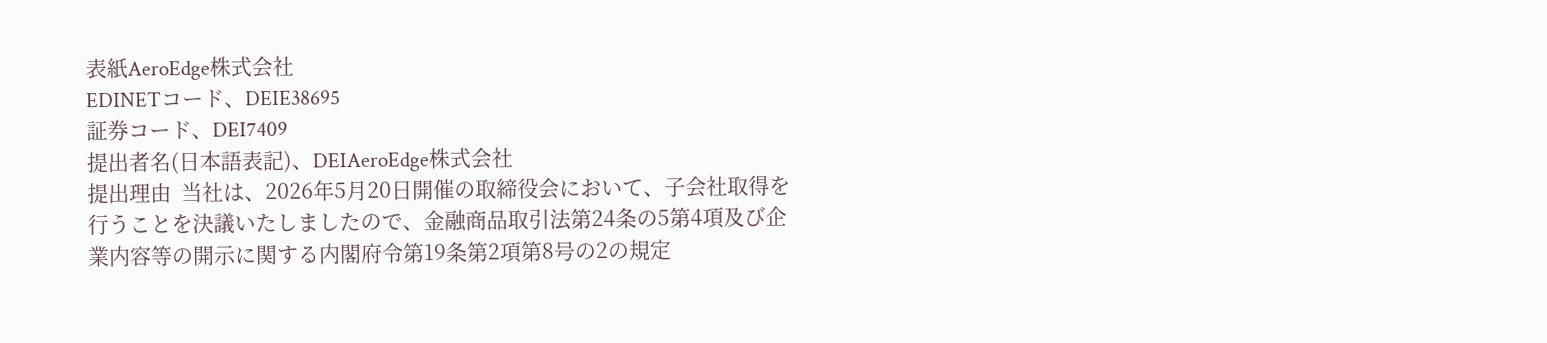表紙AeroEdge株式会社
EDINETコード、DEIE38695
証券コード、DEI7409
提出者名(日本語表記)、DEIAeroEdge株式会社
提出理由  当社は、2026年5月20日開催の取締役会において、子会社取得を行うことを決議いたしましたので、金融商品取引法第24条の5第4項及び企業内容等の開示に関する内閣府令第19条第2項第8号の2の規定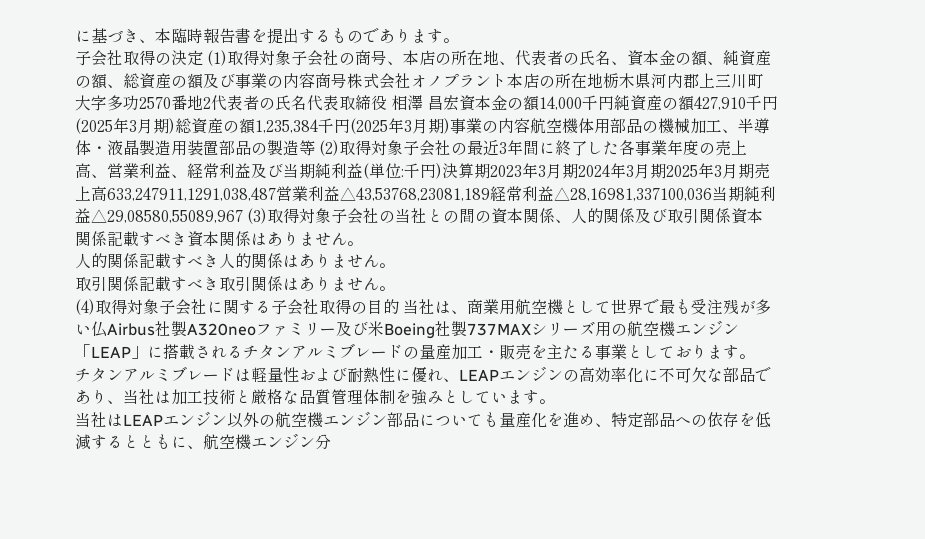に基づき、本臨時報告書を提出するものであります。
子会社取得の決定 (1)取得対象子会社の商号、本店の所在地、代表者の氏名、資本金の額、純資産の額、総資産の額及び事業の内容商号株式会社オノプラント本店の所在地栃木県河内郡上三川町大字多功2570番地2代表者の氏名代表取締役 相澤 昌宏資本金の額14,000千円純資産の額427,910千円(2025年3月期)総資産の額1,235,384千円(2025年3月期)事業の内容航空機体用部品の機械加工、半導体・液晶製造用装置部品の製造等 (2)取得対象子会社の最近3年間に終了した各事業年度の売上高、営業利益、経常利益及び当期純利益(単位:千円)決算期2023年3月期2024年3月期2025年3月期売上高633,247911,1291,038,487営業利益△43,53768,23081,189経常利益△28,16981,337100,036当期純利益△29,08580,55089,967 (3)取得対象子会社の当社との間の資本関係、人的関係及び取引関係資本関係記載すべき資本関係はありません。
人的関係記載すべき人的関係はありません。
取引関係記載すべき取引関係はありません。
(4)取得対象子会社に関する子会社取得の目的 当社は、商業用航空機として世界で最も受注残が多い仏Airbus社製A320neoファミリー及び米Boeing社製737MAXシリーズ用の航空機エンジン「LEAP」に搭載されるチタンアルミブレードの量産加工・販売を主たる事業としております。
チタンアルミブレードは軽量性および耐熱性に優れ、LEAPエンジンの高効率化に不可欠な部品であり、当社は加工技術と厳格な品質管理体制を強みとしています。
当社はLEAPエンジン以外の航空機エンジン部品についても量産化を進め、特定部品への依存を低減するとともに、航空機エンジン分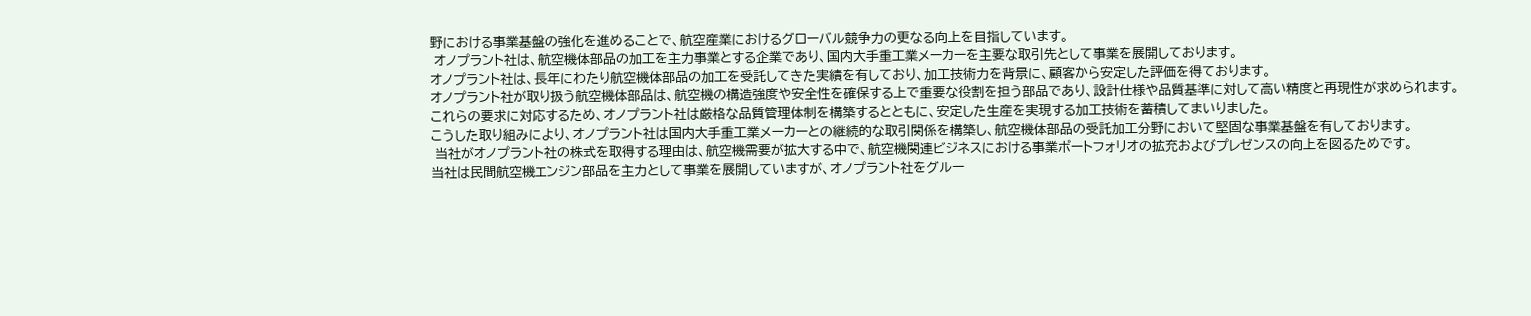野における事業基盤の強化を進めることで、航空産業におけるグローバル競争力の更なる向上を目指しています。
 オノプラント社は、航空機体部品の加工を主力事業とする企業であり、国内大手重工業メーカーを主要な取引先として事業を展開しております。
オノプラント社は、長年にわたり航空機体部品の加工を受託してきた実績を有しており、加工技術力を背景に、顧客から安定した評価を得ております。
オノプラント社が取り扱う航空機体部品は、航空機の構造強度や安全性を確保する上で重要な役割を担う部品であり、設計仕様や品質基準に対して高い精度と再現性が求められます。
これらの要求に対応するため、オノプラント社は厳格な品質管理体制を構築するとともに、安定した生産を実現する加工技術を蓄積してまいりました。
こうした取り組みにより、オノプラント社は国内大手重工業メーカーとの継続的な取引関係を構築し、航空機体部品の受託加工分野において堅固な事業基盤を有しております。
 当社がオノプラント社の株式を取得する理由は、航空機需要が拡大する中で、航空機関連ビジネスにおける事業ポートフォリオの拡充およびプレゼンスの向上を図るためです。
当社は民間航空機エンジン部品を主力として事業を展開していますが、オノプラント社をグルー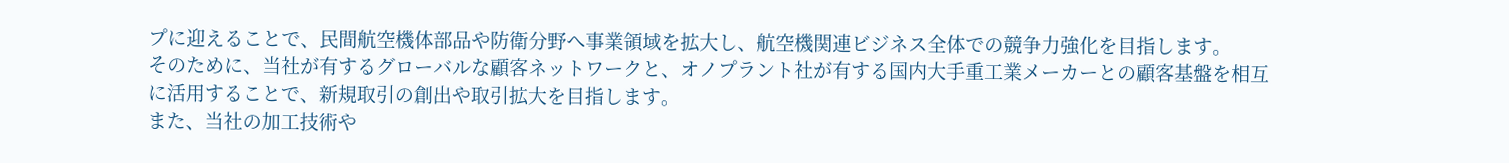プに迎えることで、民間航空機体部品や防衛分野へ事業領域を拡大し、航空機関連ビジネス全体での競争力強化を目指します。
そのために、当社が有するグローバルな顧客ネットワークと、オノプラント社が有する国内大手重工業メーカーとの顧客基盤を相互に活用することで、新規取引の創出や取引拡大を目指します。
また、当社の加工技術や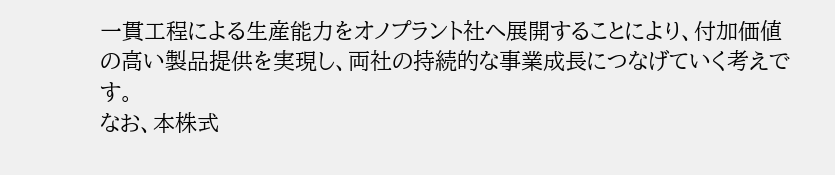一貫工程による生産能力をオノプラント社へ展開することにより、付加価値の高い製品提供を実現し、両社の持続的な事業成長につなげていく考えです。
なお、本株式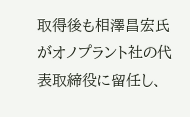取得後も相澤昌宏氏がオノプラント社の代表取締役に留任し、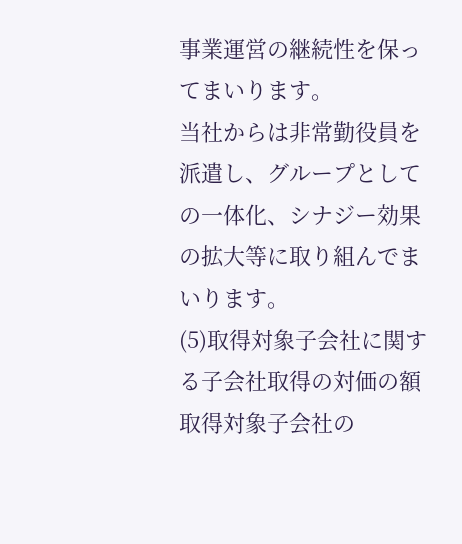事業運営の継続性を保ってまいります。
当社からは非常勤役員を派遣し、グループとしての一体化、シナジー効果の拡大等に取り組んでまいります。
(5)取得対象子会社に関する子会社取得の対価の額取得対象子会社の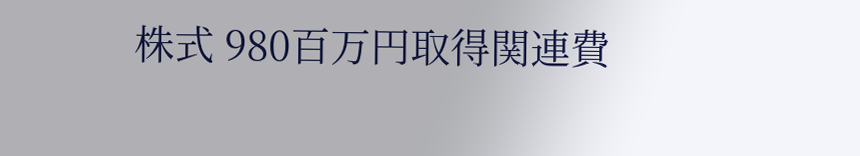株式 980百万円取得関連費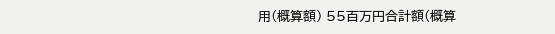用(概算額) 55百万円合計額(概算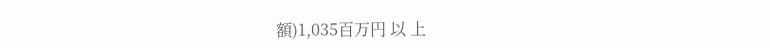額)1,035百万円 以 上